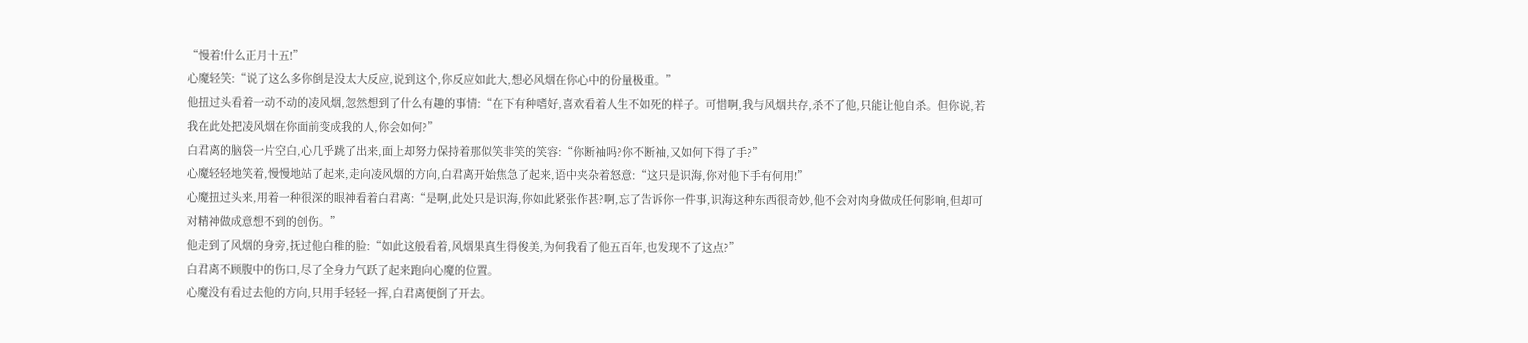“慢着!什么正月十五!”
心魔轻笑:“说了这么多你倒是没太大反应,说到这个,你反应如此大,想必风烟在你心中的份量极重。”
他扭过头看着一动不动的凌风烟,忽然想到了什么有趣的事情:“在下有种嗜好,喜欢看着人生不如死的样子。可惜啊,我与风烟共存,杀不了他,只能让他自杀。但你说,若我在此处把凌风烟在你面前变成我的人,你会如何?”
白君离的脑袋一片空白,心几乎跳了出来,面上却努力保持着那似笑非笑的笑容:“你断袖吗?你不断袖,又如何下得了手?”
心魔轻轻地笑着,慢慢地站了起来,走向凌风烟的方向,白君离开始焦急了起来,语中夹杂着怒意:“这只是识海,你对他下手有何用!”
心魔扭过头来,用着一种很深的眼神看着白君离:“是啊,此处只是识海,你如此紧张作甚?啊,忘了告诉你一件事,识海这种东西很奇妙,他不会对肉身做成任何影响,但却可对精神做成意想不到的创伤。”
他走到了风烟的身旁,抚过他白稚的脸:“如此这般看着,风烟果真生得俊美,为何我看了他五百年,也发现不了这点?”
白君离不顾腹中的伤口,尽了全身力气跃了起来跑向心魔的位置。
心魔没有看过去他的方向,只用手轻轻一挥,白君离便倒了开去。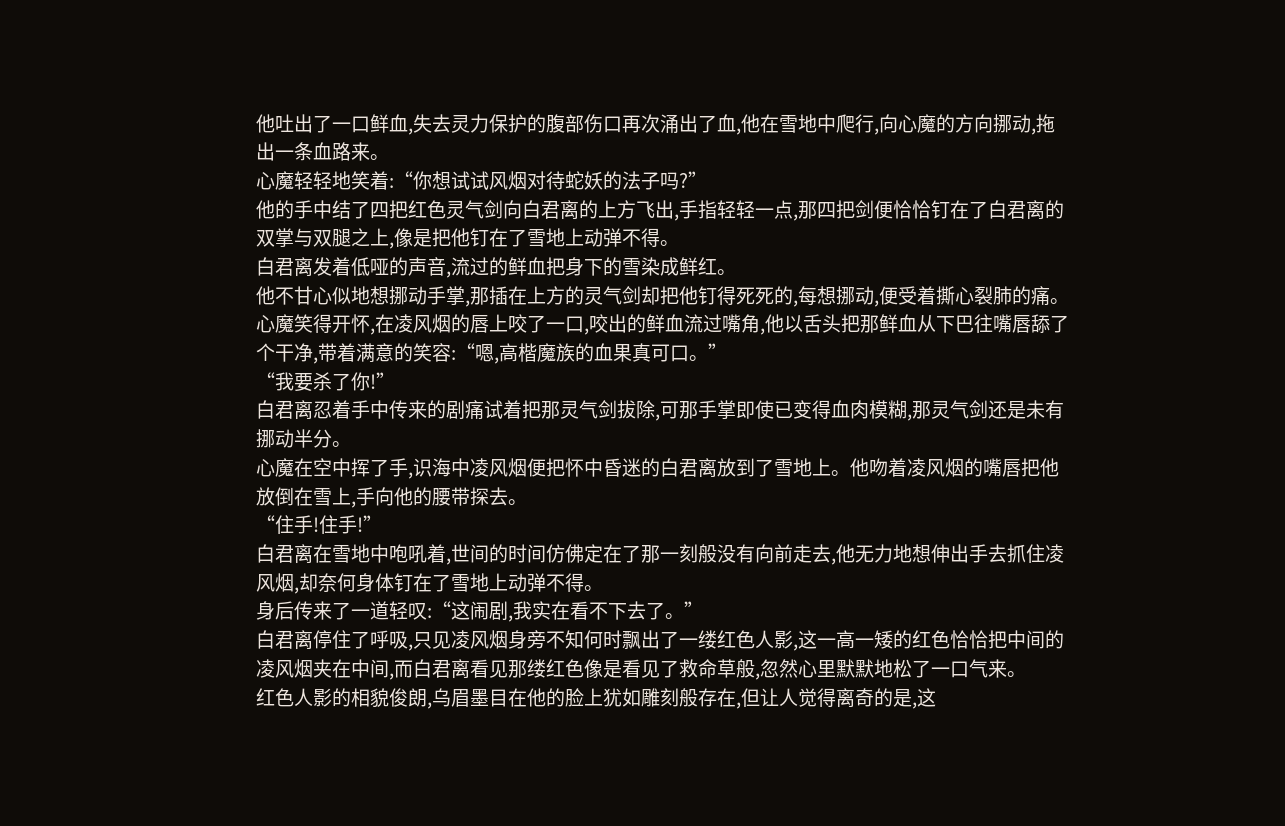他吐出了一口鲜血,失去灵力保护的腹部伤口再次涌出了血,他在雪地中爬行,向心魔的方向挪动,拖出一条血路来。
心魔轻轻地笑着:“你想试试风烟对待蛇妖的法子吗?”
他的手中结了四把红色灵气剑向白君离的上方飞出,手指轻轻一点,那四把剑便恰恰钉在了白君离的双掌与双腿之上,像是把他钉在了雪地上动弹不得。
白君离发着低哑的声音,流过的鲜血把身下的雪染成鲜红。
他不甘心似地想挪动手掌,那插在上方的灵气剑却把他钉得死死的,每想挪动,便受着撕心裂肺的痛。
心魔笑得开怀,在凌风烟的唇上咬了一口,咬出的鲜血流过嘴角,他以舌头把那鲜血从下巴往嘴唇舔了个干净,带着满意的笑容:“嗯,高楷魔族的血果真可口。”
“我要杀了你!”
白君离忍着手中传来的剧痛试着把那灵气剑拔除,可那手掌即使已变得血肉模糊,那灵气剑还是未有挪动半分。
心魔在空中挥了手,识海中凌风烟便把怀中昏迷的白君离放到了雪地上。他吻着凌风烟的嘴唇把他放倒在雪上,手向他的腰带探去。
“住手!住手!”
白君离在雪地中咆吼着,世间的时间仿佛定在了那一刻般没有向前走去,他无力地想伸出手去抓住凌风烟,却奈何身体钉在了雪地上动弹不得。
身后传来了一道轻叹:“这闹剧,我实在看不下去了。”
白君离停住了呼吸,只见凌风烟身旁不知何时飘出了一缕红色人影,这一高一矮的红色恰恰把中间的凌风烟夹在中间,而白君离看见那缕红色像是看见了救命草般,忽然心里默默地松了一口气来。
红色人影的相貌俊朗,乌眉墨目在他的脸上犹如雕刻般存在,但让人觉得离奇的是,这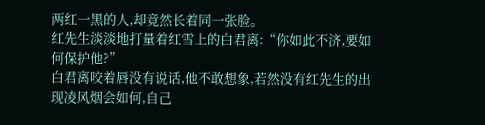两红一黑的人,却竟然长着同一张脸。
红先生淡淡地打量着红雪上的白君离:“你如此不济,要如何保护他?”
白君离咬着唇没有说话,他不敢想象,若然没有红先生的出现凌风烟会如何,自己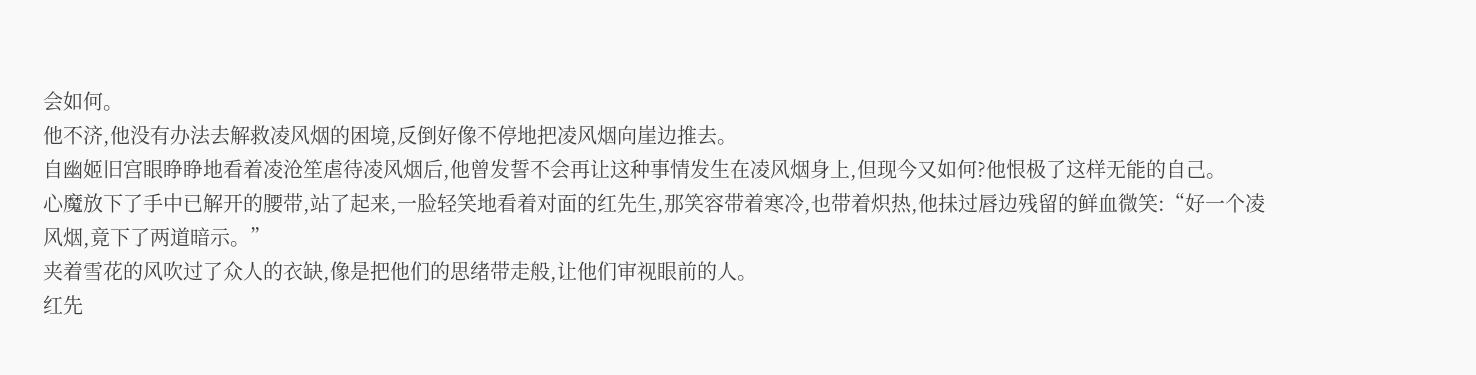会如何。
他不济,他没有办法去解救凌风烟的困境,反倒好像不停地把凌风烟向崖边推去。
自幽姬旧宫眼睁睁地看着凌沧笙虐待凌风烟后,他曾发誓不会再让这种事情发生在凌风烟身上,但现今又如何?他恨极了这样无能的自己。
心魔放下了手中已解开的腰带,站了起来,一脸轻笑地看着对面的红先生,那笑容带着寒冷,也带着炽热,他抺过唇边残留的鲜血微笑:“好一个凌风烟,竟下了两道暗示。”
夹着雪花的风吹过了众人的衣缺,像是把他们的思绪带走般,让他们审视眼前的人。
红先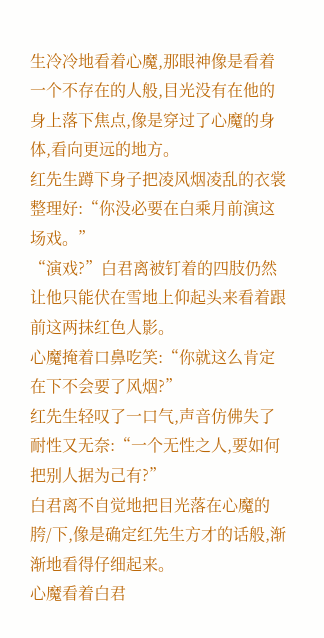生冷冷地看着心魔,那眼神像是看着一个不存在的人般,目光没有在他的身上落下焦点,像是穿过了心魔的身体,看向更远的地方。
红先生蹲下身子把凌风烟凌乱的衣裳整理好:“你没必要在白乘月前演这场戏。”
“演戏?”白君离被钉着的四肢仍然让他只能伏在雪地上仰起头来看着跟前这两抺红色人影。
心魔掩着口鼻吃笑:“你就这么肯定在下不会要了风烟?”
红先生轻叹了一口气,声音仿佛失了耐性又无奈:“一个无性之人,要如何把别人据为己有?”
白君离不自觉地把目光落在心魔的胯/下,像是确定红先生方才的话般,渐渐地看得仔细起来。
心魔看着白君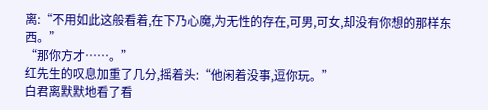离:“不用如此这般看着,在下乃心魔,为无性的存在,可男,可女,却没有你想的那样东西。”
“那你方才……。”
红先生的叹息加重了几分,摇着头:“他闲着没事,逗你玩。”
白君离默默地看了看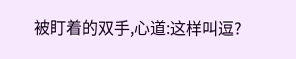被盯着的双手,心道:这样叫逗?